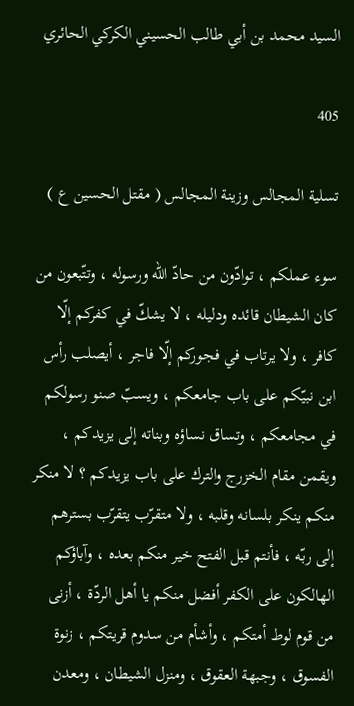السيد محمد بن أبي طالب الحسيني الكركي الحائري

405

تسلية المجالس وزينة المجالس ( مقتل الحسين ع )

سوء عملكم ، توادّون من حادّ اللّه ورسوله ، وتتّبعون من كان الشيطان قائده ودليله ، لا يشكّ في كفركم إلّا كافر ، ولا يرتاب في فجوركم إلّا فاجر ، أيصلب رأس ابن نبيّكم على باب جامعكم ، ويسبّ صنو رسولكم في مجامعكم ، وتساق نساؤه وبناته إلى يزيدكم ، ويقمن مقام الخزرج والترك على باب يزيدكم ؟ لا منكر منكم ينكر بلسانه وقلبه ، ولا متقرّب يتقرّب بسترهم إلى ربّه ، فأنتم قبل الفتح خير منكم بعده ، وآباؤكم الهالكون على الكفر أفضل منكم يا أهل الردّة ، أزنى من قوم لوط أمتكم ، وأشأم من سدوم قريتكم ، زنوة الفسوق ، وجبهة العقوق ، ومنزل الشيطان ، ومعدن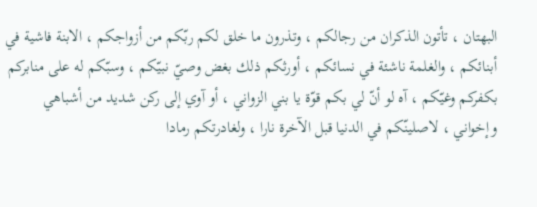البهتان ، تأتون الذكران من رجالكم ، وتذرون ما خلق لكم ربّكم من أزواجكم ، الابنة فاشية في أبنائكم ، والغلمة ناشئة في نسائكم ، أورثكم ذلك بغض وصيّ نبيّكم ، وسبّكم له على منابركم بكفركم وغيّكم ، آه لو أنّ لي بكم قوّة يا بني الزواني ، أو آوي إلى ركن شديد من أشباهي وإخواني ، لاصلينّكم في الدنيا قبل الآخرة نارا ، ولغادرتكم رمادا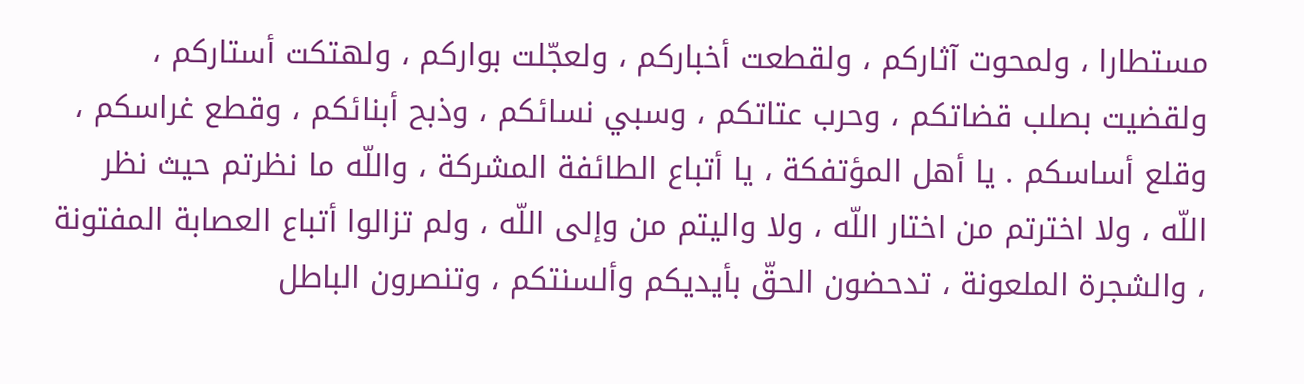مستطارا ، ولمحوت آثاركم ، ولقطعت أخباركم ، ولعجّلت بواركم ، ولهتكت أستاركم ، ولقضيت بصلب قضاتكم ، وحرب عتاتكم ، وسبي نسائكم ، وذبح أبنائكم ، وقطع غراسكم ، وقلع أساسكم . يا أهل المؤتفكة ، يا أتباع الطائفة المشركة ، واللّه ما نظرتم حيث نظر اللّه ، ولا اخترتم من اختار اللّه ، ولا واليتم من وإلى اللّه ، ولم تزالوا أتباع العصابة المفتونة ، والشجرة الملعونة ، تدحضون الحقّ بأيديكم وألسنتكم ، وتنصرون الباطل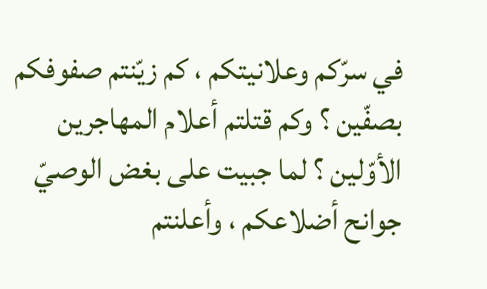في سرّكم وعلانيتكم ، كم زيّنتم صفوفكم بصفّين ؟ وكم قتلتم أعلام المهاجرين الأوّلين ؟ لما جبيت على بغض الوصيّ جوانح أضلاعكم ، وأعلنتم